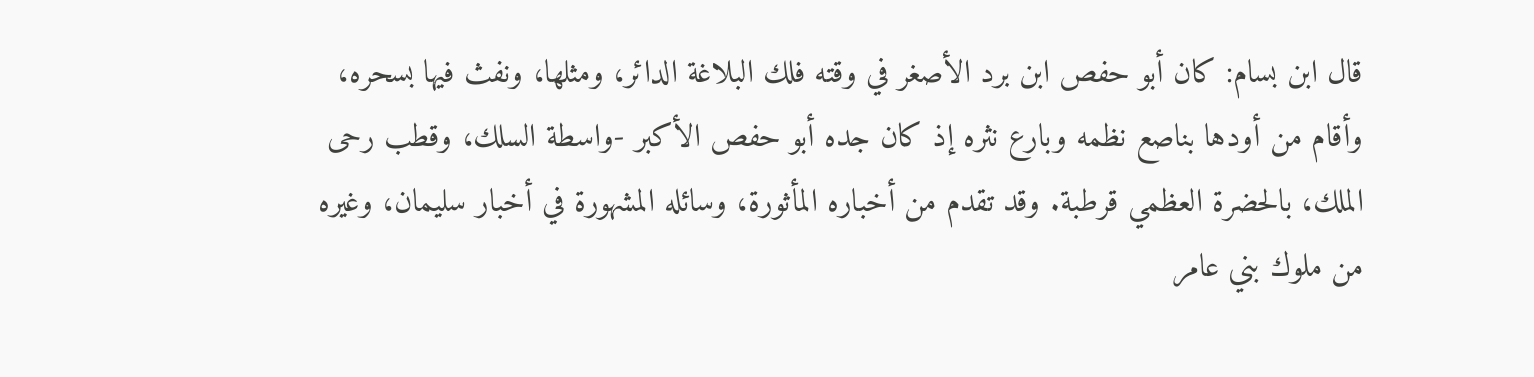قال ابن بسام: كان أبو حفص ابن برد الأصغر في وقته فلك البلاغة الدائر، ومثلها، ونفث فيها بسحره، وأقام من أودها بناصع نظمه وبارع نثره إذ كان جده أبو حفص الأكبر -واسطة السلك، وقطب رحى الملك، بالحضرة العظمي قرطبة. وقد تقدم من أخباره المأثورة، وسائله المشهورة في أخبار سليمان، وغيره من ملوك بني عامر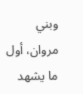وبني مروان، أول ما يشهد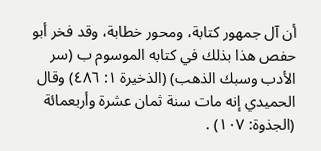أن آل جمهور كتابة، ومحور خطابة، وقد فخر أبو حفص هذا بذلك في كتابه الموسوم ب (سر الأدب وسبك الذهب) (الذخيرة ١: ٤٨٦) وقال الحميدي إنه مات سنة ثمان عشرة وأربعمائة (الجذوة: ١٠٧) .